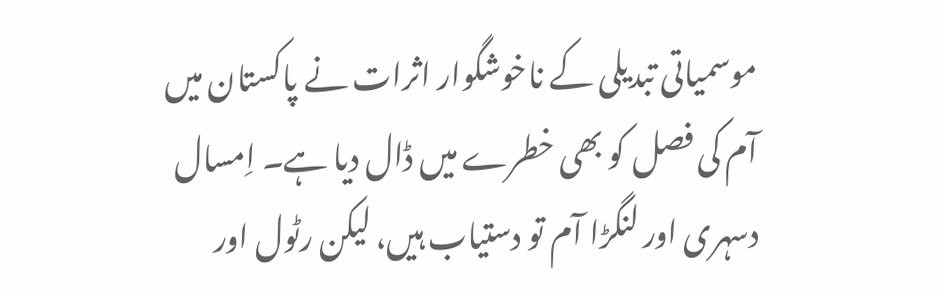موسمیاتی تبدیلی کے ناخوشگوار اثرات نے پاکستان میں آم کی فصل کو بھی خطرے میں ڈال دیا ہے۔ اِمسال دسہری اور لنگڑا آم تو دستیاب ہیں، لیکن رٹول اور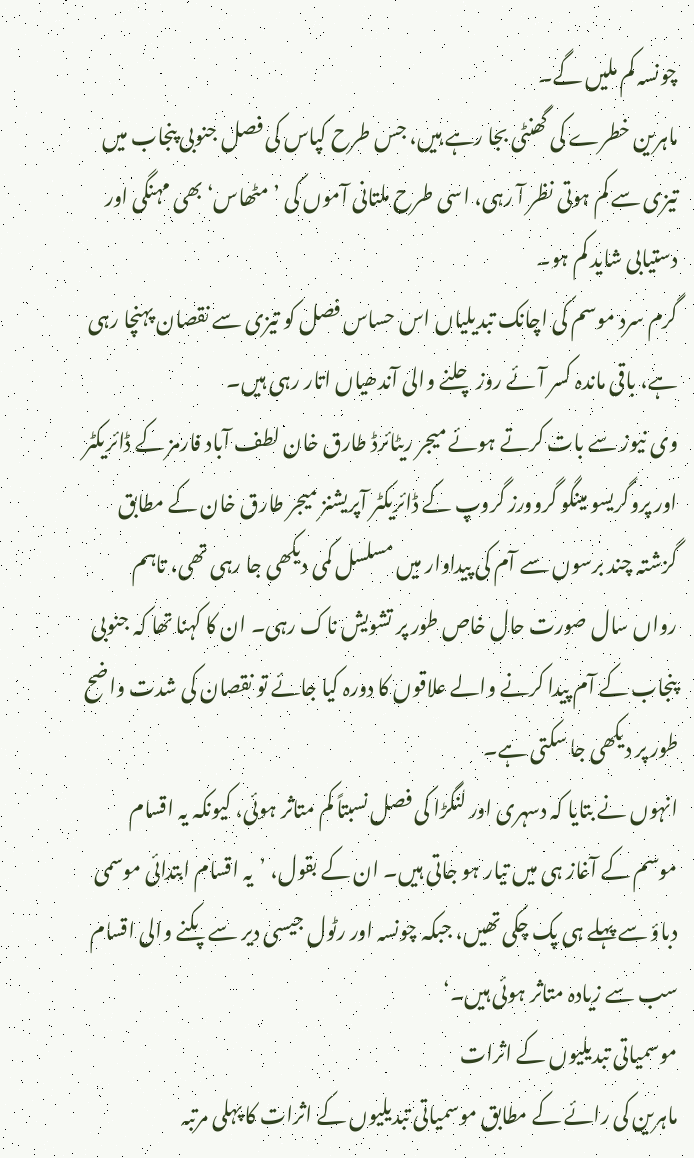چونسہ کم ملیں گے۔
ماہرین خطرے کی گھنٹی بجا رہے ہیں، جس طرح کپاس کی فصل جنوبی پنجاب میں تیزی سے کم ہوتی نظر آ رہی، اسی طرح ملتانی آموں کی ’مٹھاس‘ بھی مہنگی اور دستیابی شاید کم ہو۔
گرم سرد موسم کی اچانک تبدیلیاں اس حساس فصل کو تیزی سے نقصان پہنچا رہی ہے، باقی ماندہ کسر آئے روز چلنے والی آندھیاں اتار رہی ہیں۔
وی نیوز سے بات کرتے ہوئے میجر ریٹائرڈ طارق خان لطف آباد فارمز کے ڈائریکٹر اور پروگریسو مینگو گروورز گروپ کے ڈائریکٹر آپریشنز میجر طارق خان کے مطابق گزشتہ چند برسوں سے آم کی پیداوار میں مسلسل کمی دیکھی جا رہی تھی، تاہم رواں سال صورت حال خاص طور پر تشویش ناک رہی۔ ان کا کہنا تھا کہ جنوبی پنجاب کے آم پیدا کرنے والے علاقوں کا دورہ کیا جائے تو نقصان کی شدت واضح طور پر دیکھی جا سکتی ہے۔
انہوں نے بتایا کہ دسہری اور لنگڑا کی فصل نسبتاً کم متاثر ہوئی، کیونکہ یہ اقسام موسم کے آغاز ہی میں تیار ہو جاتی ہیں۔ ان کے بقول، ’یہ اقسام ابتدائی موسمی دباؤ سے پہلے ہی پک چکی تھیں، جبکہ چونسہ اور رٹول جیسی دیر سے پکنے والی اقسام سب سے زیادہ متاثر ہوئی ہیں۔‘
موسمیاتی تبدیلیوں کے اثرات
ماہرين کی رائے کے مطابق موسمیاتی تبدیلیوں کے اثرات کا پہلی مرتبہ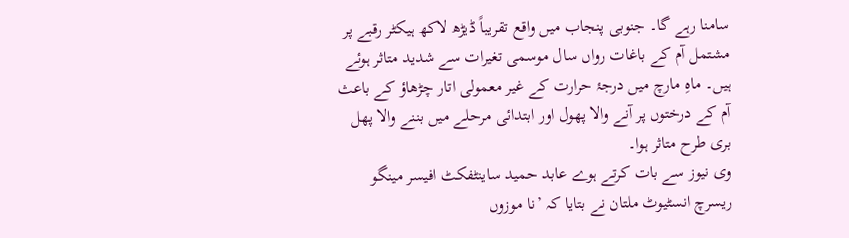سامنا رہے گا۔ جنوبی پنجاب میں واقع تقریباً ڈیڑھ لاکھ ہیکٹر رقبے پر مشتمل آم کے باغات رواں سال موسمی تغیرات سے شدید متاثر ہوئے ہیں۔ ماہِ مارچ میں درجۂ حرارت کے غیر معمولی اتار چڑھاؤ کے باعث آم کے درختوں پر آنے والا پھول اور ابتدائی مرحلے میں بننے والا پھل بری طرح متاثر ہوا۔
وی نیوز سے بات کرتے ہوے عابد حمید ساینٹفکٹ افیسر مینگو ریسرچ انسٹیوٹ ملتان نے بتایا کہ ’نا موزوں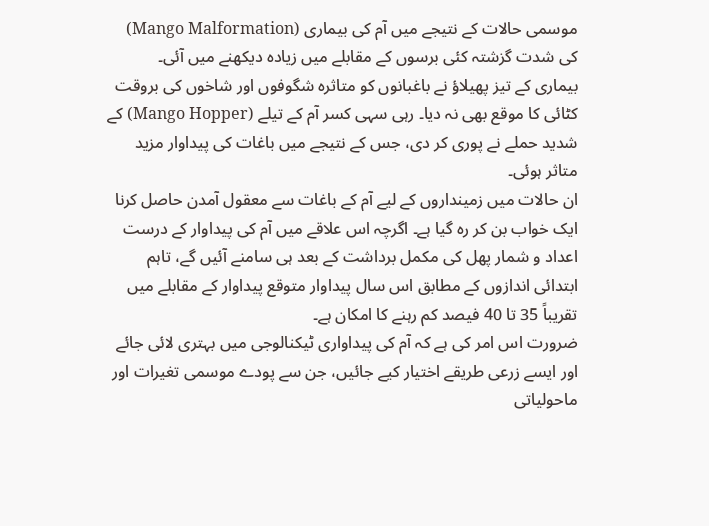موسمی حالات کے نتیجے میں آم کی بیماری (Mango Malformation) کی شدت گزشتہ کئی برسوں کے مقابلے میں زیادہ دیکھنے میں آئی۔
بیماری کے تیز پھیلاؤ نے باغبانوں کو متاثرہ شگوفوں اور شاخوں کی بروقت کٹائی کا موقع بھی نہ دیا۔ رہی سہی کسر آم کے تیلے (Mango Hopper) کے شدید حملے نے پوری کر دی، جس کے نتیجے میں باغات کی پیداوار مزید متاثر ہوئی۔
ان حالات میں زمینداروں کے لیے آم کے باغات سے معقول آمدن حاصل کرنا ایک خواب بن کر رہ گیا ہے۔ اگرچہ اس علاقے میں آم کی پیداوار کے درست اعداد و شمار پھل کی مکمل برداشت کے بعد ہی سامنے آئیں گے، تاہم ابتدائی اندازوں کے مطابق اس سال پیداوار متوقع پیداوار کے مقابلے میں تقریباً 35 تا 40 فیصد کم رہنے کا امکان ہے۔
ضرورت اس امر کی ہے کہ آم کی پیداواری ٹیکنالوجی میں بہتری لائی جائے اور ایسے زرعی طریقے اختیار کیے جائیں، جن سے پودے موسمی تغیرات اور ماحولیاتی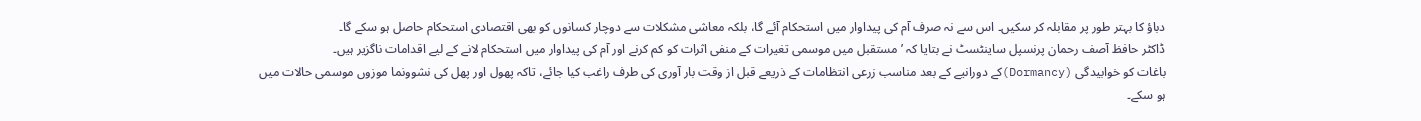دباؤ کا بہتر طور پر مقابلہ کر سکیں۔ اس سے نہ صرف آم کی پیداوار میں استحکام آئے گا، بلکہ معاشی مشکلات سے دوچار کسانوں کو بھی اقتصادی استحکام حاصل ہو سکے گا۔
ڈاکٹر حافظ آصف رحمان پرنسپل ساینٹسٹ نے بتایا کہ ’مستقبل میں موسمی تغیرات کے منفی اثرات کو کم کرنے اور آم کی پیداوار میں استحکام لانے کے لیے اقدامات ناگزیر ہیں۔
باغات کو خوابیدگی (Dormancy)کے دورانیے کے بعد مناسب زرعی انتظامات کے ذریعے قبل از وقت بار آوری کی طرف راغب کیا جائے، تاکہ پھول اور پھل کی نشوونما موزوں موسمی حالات میں ہو سکے۔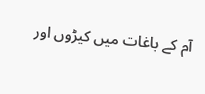آم کے باغات میں کیڑوں اور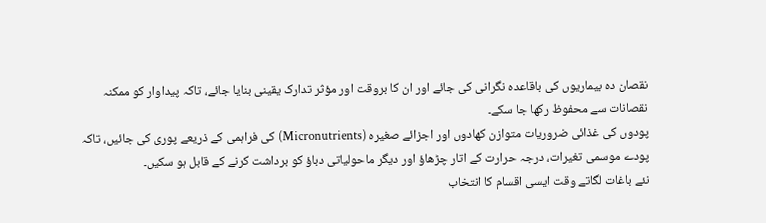نقصان دہ بیماریوں کی باقاعدہ نگرانی کی جائے اور ان کا بروقت اور مؤثر تدارک یقینی بنایا جائے، تاکہ پیداوار کو ممکنہ نقصانات سے محفوظ رکھا جا سکے۔
پودوں کی غذائی ضروریات متوازن کھادوں اور اجزائے صغیرہ (Micronutrients) کی فراہمی کے ذریعے پوری کی جائیں، تاکہ پودے موسمی تغیرات، درجہ حرارت کے اتار چڑھاؤ اور دیگر ماحولیاتی دباؤ کو برداشت کرنے کے قابل ہو سکیں۔
نئے باغات لگاتے وقت ایسی اقسام کا انتخاب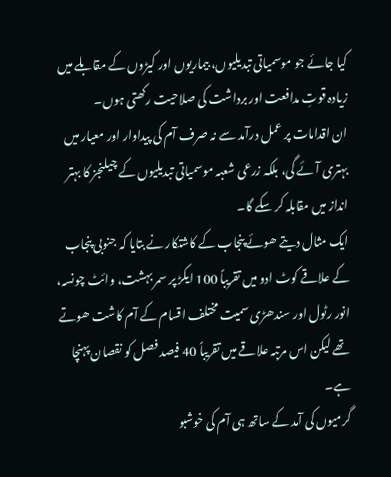کیا جائے جو موسمیاتی تبدیلیوں، بیماریوں اور کیڑوں کے مقابلے میں زیادہ قوتِ مدافعت اور برداشت کی صلاحیت رکھتی ہوں۔
ان اقدامات پر عمل درآمد سے نہ صرف آم کی پیداوار اور معیار میں بہتری آئے گی، بلکہ زرعی شعبہ موسمیاتی تبدیلیوں کے چیلنجز کا بہتر انداز میں مقابلہ کر سکے گا۔
ایک مثال دیتے ھوئے پنجاب کے کاشتکار نے بتایا کہ جنوبی پنجاب کے علاقے کوٹ ادو میں تقریباً 100 ایکڑ پر سمر بہشت، وائٹ چونسہ، انور رٹول اور سندھڑی سمیت مختلف اقسام کے آم کاشت ھوتے تھے لیکن اس مرتبہ علاقے میں تقریباً 40 فیصد فصل کو نقصان پہنچا ہے۔
گرمیوں کی آمد کے ساتھ ہی آم کی خوشبو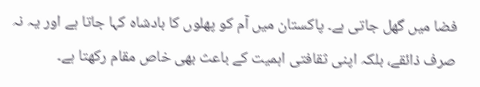فضا میں گھل جاتی ہے۔ پاکستان میں آم کو پھلوں کا بادشاہ کہا جاتا ہے اور یہ نہ صرف ذائقے، بلکہ اپنی ثقافتی اہمیت کے باعث بھی خاص مقام رکھتا ہے۔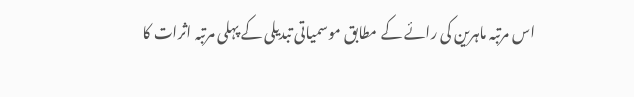اس مرتبہ ماہرين کی رائے کے مطابق موسمیاتی تبدیلی کے پہلی مرتبہ اثرات کا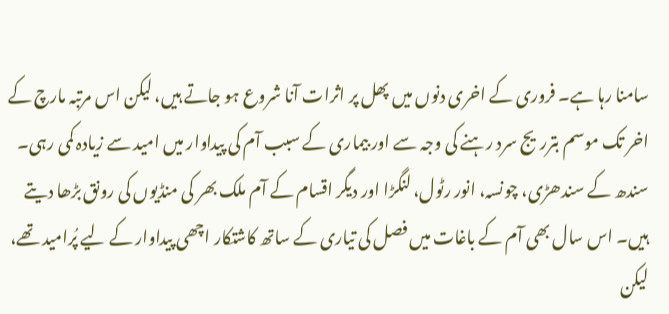سامنا رہا ہے۔ فروری کے اخری دنوں میں پھل پر اثرات آنا شروع ہو جاتے ہیں، لیکن اس مرتبہ مارچ کے اخر تک موسم بترریج سرد رہنے کی وجہ سے اور بیماری کے سبب آم کی پیداوار میں امید سے زیادہ کمی رہی۔
سندھ کے سندھڑی، چونسہ، انور رٹول، لنگڑا اور دیگر اقسام کے آم ملک بھر کی منڈیوں کی رونق بڑھا دیتے ہیں۔ اس سال بھی آم کے باغات میں فصل کی تیاری کے ساتھ کاشتکار اچھی پیداوار کے لیے پُرامید تھے، لیکن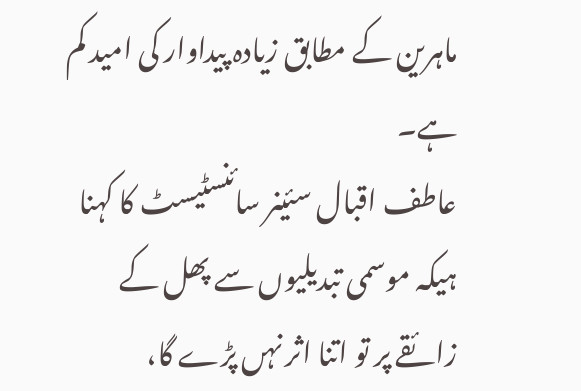ماہرین کے مطابق زیادہ پیداوار کی امید کم ہے۔
عاطف اقبال سئینر سائنسٹیسٹ کا کہنا ہیکہ موسمی تبدیلیوں سے پھل کے زائقے پر تو اتنا اثر نہں پڑے گا،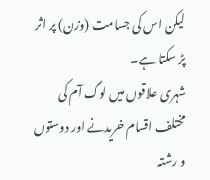لیکن اس کی جسامت (وزن) پر اثر پڑ سکتا ہے۔
شہری علاقوں میں لوگ آم کی مختلف اقسام خریدنے اور دوستوں و رشتہ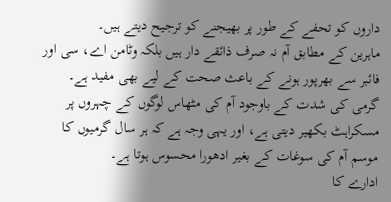داروں کو تحفے کے طور پر بھیجنے کو ترجیح دیتے ہیں۔
ماہرین کے مطابق آم نہ صرف ذائقے دار ہیں بلکہ وٹامن اے، سی اور فائبر سے بھرپور ہونے کے باعث صحت کے لیے بھی مفید ہے۔
گرمی کی شدت کے باوجود آم کی مٹھاس لوگوں کے چہروں پر مسکراہٹ بکھیر دیتی ہے، اور یہی وجہ ہے کہ ہر سال گرمیوں کا موسم آم کی سوغات کے بغیر ادھورا محسوس ہوتا ہے۔
ادارے کا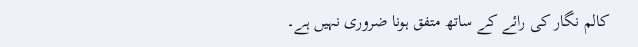کالم نگار کی رائے کے ساتھ متفق ہونا ضروری نہیں ہے۔